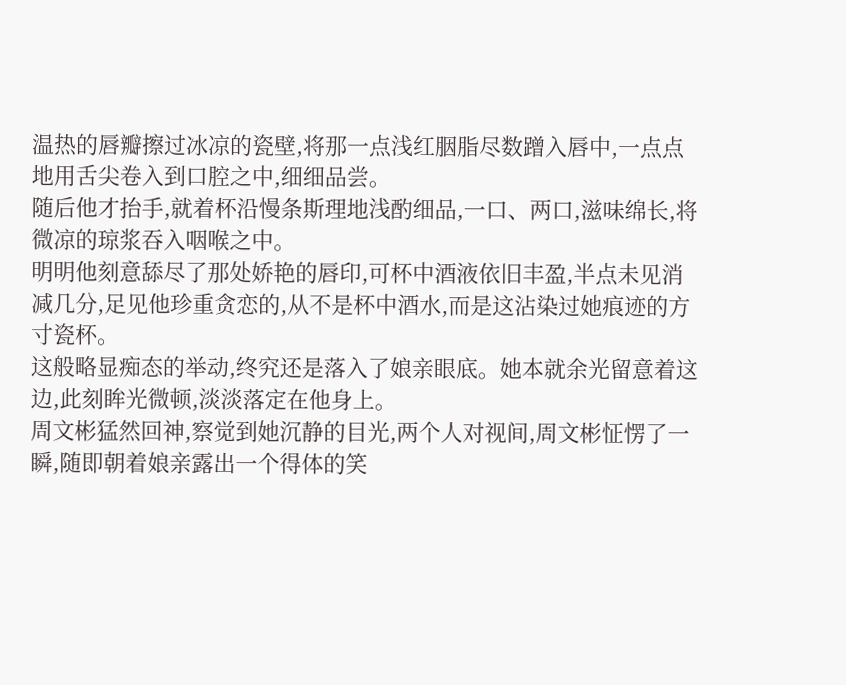温热的唇瓣擦过冰凉的瓷壁,将那一点浅红胭脂尽数蹭入唇中,一点点地用舌尖卷入到口腔之中,细细品尝。
随后他才抬手,就着杯沿慢条斯理地浅酌细品,一口、两口,滋味绵长,将微凉的琼浆吞入咽喉之中。
明明他刻意舔尽了那处娇艳的唇印,可杯中酒液依旧丰盈,半点未见消减几分,足见他珍重贪恋的,从不是杯中酒水,而是这沾染过她痕迹的方寸瓷杯。
这般略显痴态的举动,终究还是落入了娘亲眼底。她本就余光留意着这边,此刻眸光微顿,淡淡落定在他身上。
周文彬猛然回神,察觉到她沉静的目光,两个人对视间,周文彬怔愣了一瞬,随即朝着娘亲露出一个得体的笑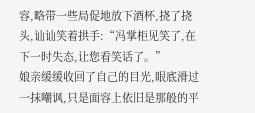容,略带一些局促地放下酒杯,挠了挠头,讪讪笑着拱手:“冯掌柜见笑了,在下一时失态,让您看笑话了。”
娘亲缓缓收回了自己的目光,眼底滑过一抹嘲讽,只是面容上依旧是那般的平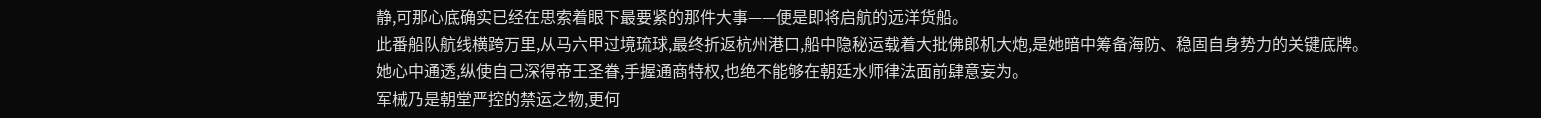静,可那心底确实已经在思索着眼下最要紧的那件大事——便是即将启航的远洋货船。
此番船队航线横跨万里,从马六甲过境琉球,最终折返杭州港口,船中隐秘运载着大批佛郎机大炮,是她暗中筹备海防、稳固自身势力的关键底牌。
她心中通透,纵使自己深得帝王圣眷,手握通商特权,也绝不能够在朝廷水师律法面前肆意妄为。
军械乃是朝堂严控的禁运之物,更何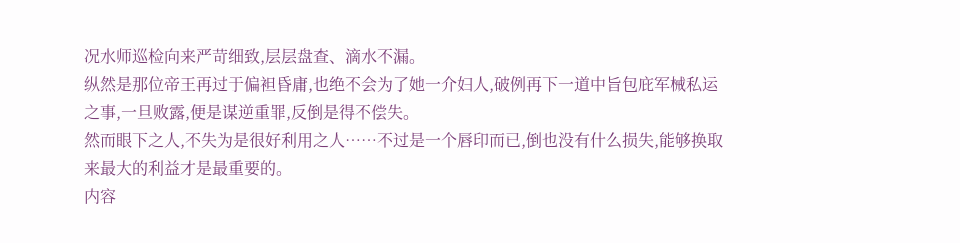况水师巡检向来严苛细致,层层盘查、滴水不漏。
纵然是那位帝王再过于偏袒昏庸,也绝不会为了她一介妇人,破例再下一道中旨包庇军械私运之事,一旦败露,便是谋逆重罪,反倒是得不偿失。
然而眼下之人,不失为是很好利用之人……不过是一个唇印而已,倒也没有什么损失,能够换取来最大的利益才是最重要的。
内容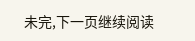未完,下一页继续阅读